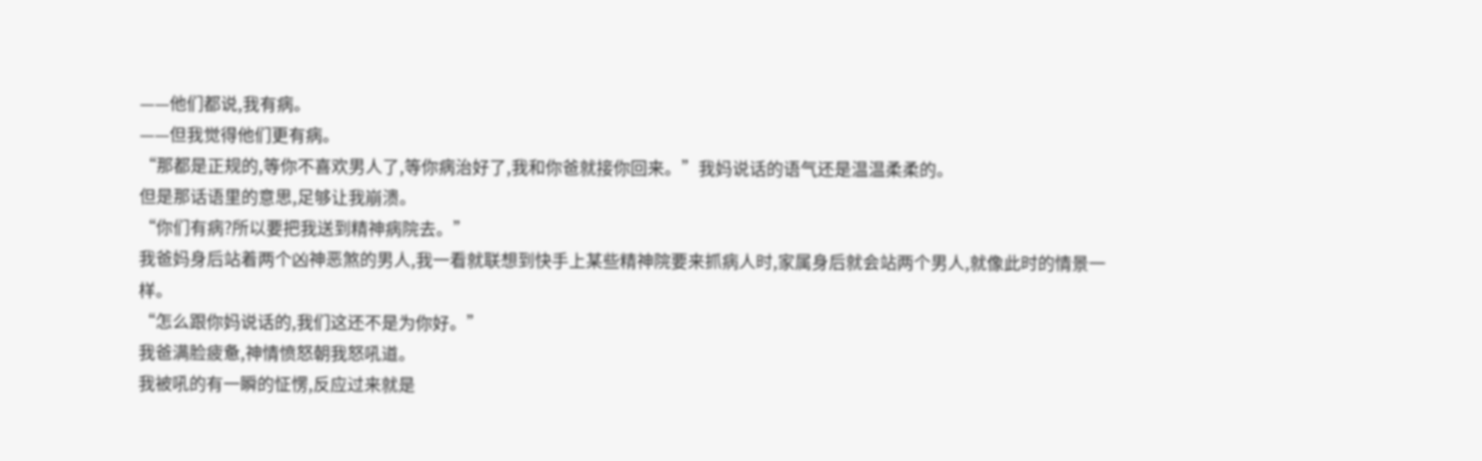——他们都说,我有病。
——但我觉得他们更有病。
“那都是正规的,等你不喜欢男人了,等你病治好了,我和你爸就接你回来。”我妈说话的语气还是温温柔柔的。
但是那话语里的意思,足够让我崩溃。
“你们有病?所以要把我送到精神病院去。”
我爸妈身后站着两个凶神恶煞的男人,我一看就联想到快手上某些精神院要来抓病人时,家属身后就会站两个男人,就像此时的情景一样。
“怎么跟你妈说话的,我们这还不是为你好。”
我爸满脸疲惫,神情愤怒朝我怒吼道。
我被吼的有一瞬的怔愣,反应过来就是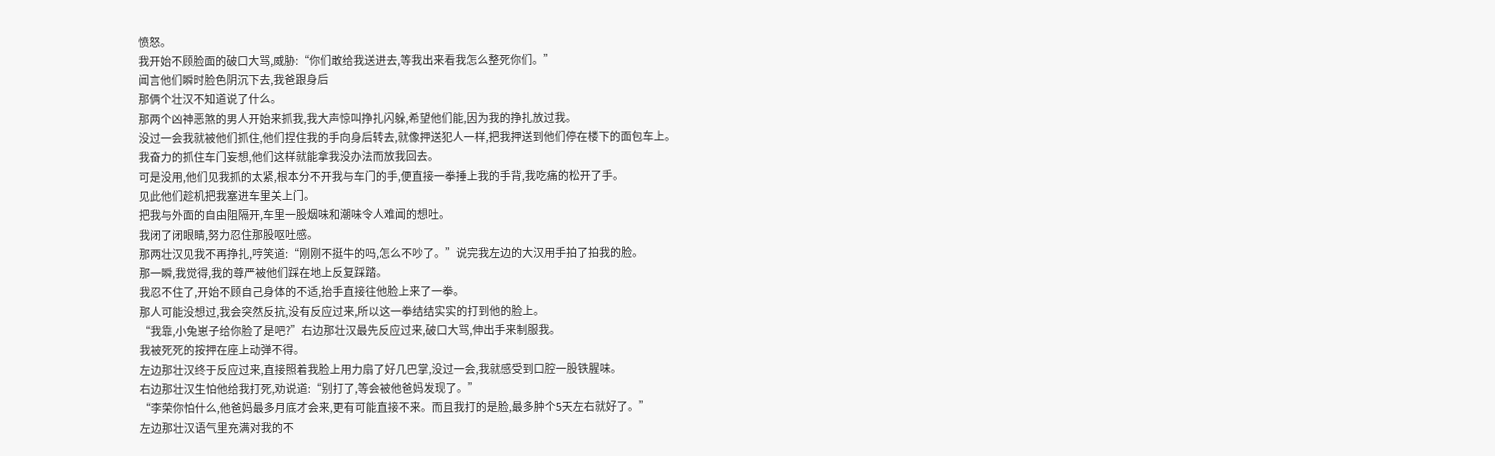愤怒。
我开始不顾脸面的破口大骂,威胁:“你们敢给我送进去,等我出来看我怎么整死你们。”
闻言他们瞬时脸色阴沉下去,我爸跟身后
那俩个壮汉不知道说了什么。
那两个凶神恶煞的男人开始来抓我,我大声惊叫挣扎闪躲,希望他们能,因为我的挣扎放过我。
没过一会我就被他们抓住,他们捏住我的手向身后转去,就像押送犯人一样,把我押送到他们停在楼下的面包车上。
我奋力的抓住车门妄想,他们这样就能拿我没办法而放我回去。
可是没用,他们见我抓的太紧,根本分不开我与车门的手,便直接一拳捶上我的手背,我吃痛的松开了手。
见此他们趁机把我塞进车里关上门。
把我与外面的自由阻隔开,车里一股烟味和潮味令人难闻的想吐。
我闭了闭眼睛,努力忍住那股呕吐感。
那两壮汉见我不再挣扎,哼笑道:“刚刚不挺牛的吗,怎么不吵了。”说完我左边的大汉用手拍了拍我的脸。
那一瞬,我觉得,我的尊严被他们踩在地上反复踩踏。
我忍不住了,开始不顾自己身体的不适,抬手直接往他脸上来了一拳。
那人可能没想过,我会突然反抗,没有反应过来,所以这一拳结结实实的打到他的脸上。
“我靠,小兔崽子给你脸了是吧?”右边那壮汉最先反应过来,破口大骂,伸出手来制服我。
我被死死的按押在座上动弹不得。
左边那壮汉终于反应过来,直接照着我脸上用力扇了好几巴掌,没过一会,我就感受到口腔一股铁腥味。
右边那壮汉生怕他给我打死,劝说道:“别打了,等会被他爸妈发现了。”
“李荣你怕什么,他爸妈最多月底才会来,更有可能直接不来。而且我打的是脸,最多肿个5天左右就好了。”
左边那壮汉语气里充满对我的不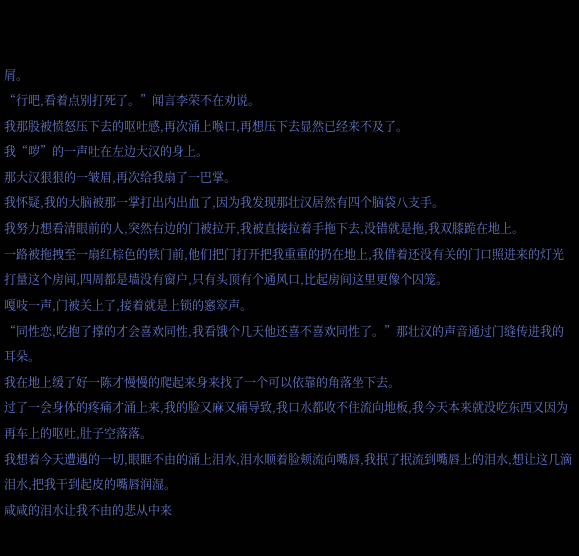屑。
“行吧,看着点别打死了。”闻言李荣不在劝说。
我那股被愤怒压下去的呕吐感,再次涌上喉口,再想压下去显然已经来不及了。
我“哕”的一声吐在左边大汉的身上。
那大汉狠狠的一皱眉,再次给我扇了一巴掌。
我怀疑,我的大脑被那一掌打出内出血了,因为我发现那壮汉居然有四个脑袋八支手。
我努力想看清眼前的人,突然右边的门被拉开,我被直接拉着手拖下去,没错就是拖,我双膝跪在地上。
一路被拖拽至一扇红棕色的铁门前,他们把门打开把我重重的扔在地上,我借着还没有关的门口照进来的灯光打量这个房间,四周都是墙没有窗户,只有头顶有个通风口,比起房间这里更像个囚笼。
嘎吱一声,门被关上了,接着就是上锁的窸窣声。
“同性恋,吃抱了撑的才会喜欢同性,我看饿个几天他还喜不喜欢同性了。”那壮汉的声音通过门缝传进我的耳朵。
我在地上缓了好一陈才慢慢的爬起来身来找了一个可以依靠的角落坐下去。
过了一会身体的疼痛才涌上来,我的脸又麻又痛导致,我口水都收不住流向地板,我今天本来就没吃东西又因为再车上的呕吐,肚子空落落。
我想着今天遭遇的一切,眼眶不由的涌上泪水,泪水顺着脸颊流向嘴唇,我抿了抿流到嘴唇上的泪水,想让这几滴泪水,把我干到起皮的嘴唇润湿。
咸咸的泪水让我不由的悲从中来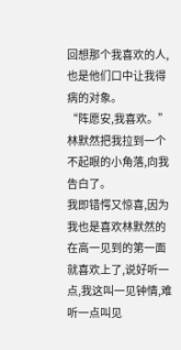回想那个我喜欢的人,也是他们口中让我得病的对象。
“阵愿安,我喜欢。”林默然把我拉到一个不起眼的小角落,向我告白了。
我即错愕又惊喜,因为我也是喜欢林默然的在高一见到的第一面就喜欢上了,说好听一点,我这叫一见钟情,难听一点叫见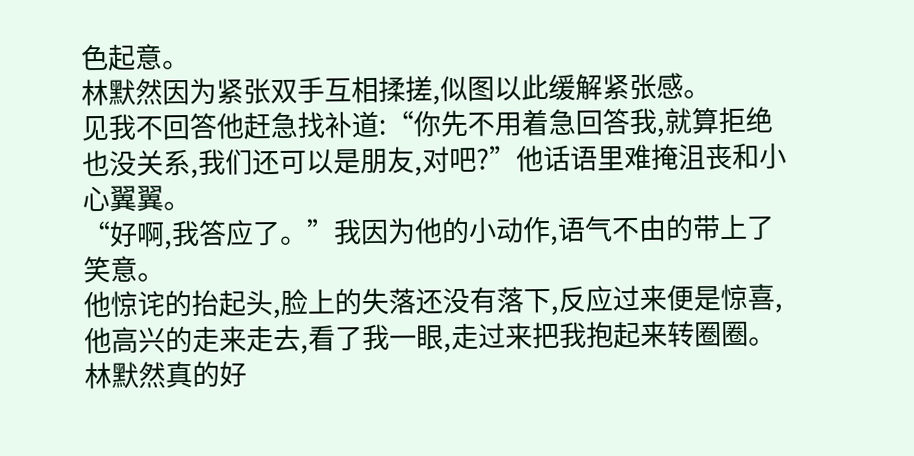色起意。
林默然因为紧张双手互相揉搓,似图以此缓解紧张感。
见我不回答他赶急找补道:“你先不用着急回答我,就算拒绝也没关系,我们还可以是朋友,对吧?”他话语里难掩沮丧和小心翼翼。
“好啊,我答应了。”我因为他的小动作,语气不由的带上了笑意。
他惊诧的抬起头,脸上的失落还没有落下,反应过来便是惊喜,他高兴的走来走去,看了我一眼,走过来把我抱起来转圈圈。
林默然真的好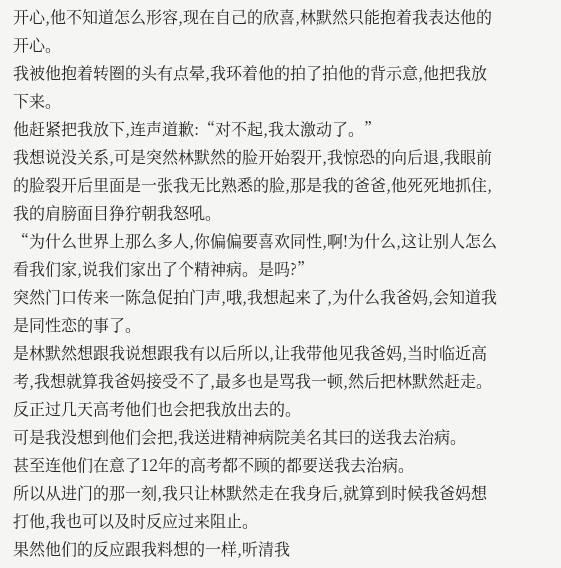开心,他不知道怎么形容,现在自己的欣喜,林默然只能抱着我表达他的开心。
我被他抱着转圈的头有点晕,我环着他的拍了拍他的背示意,他把我放下来。
他赶紧把我放下,连声道歉:“对不起,我太激动了。”
我想说没关系,可是突然林默然的脸开始裂开,我惊恐的向后退,我眼前的脸裂开后里面是一张我无比熟悉的脸,那是我的爸爸,他死死地抓住,我的肩膀面目狰狞朝我怒吼。
“为什么世界上那么多人,你偏偏要喜欢同性,啊!为什么,这让别人怎么看我们家,说我们家出了个精神病。是吗?”
突然门口传来一陈急促拍门声,哦,我想起来了,为什么我爸妈,会知道我是同性恋的事了。
是林默然想跟我说想跟我有以后所以,让我带他见我爸妈,当时临近高考,我想就算我爸妈接受不了,最多也是骂我一顿,然后把林默然赶走。
反正过几天高考他们也会把我放出去的。
可是我没想到他们会把,我送进精神病院美名其曰的送我去治病。
甚至连他们在意了12年的高考都不顾的都要送我去治病。
所以从进门的那一刻,我只让林默然走在我身后,就算到时候我爸妈想打他,我也可以及时反应过来阻止。
果然他们的反应跟我料想的一样,听清我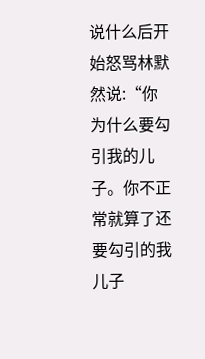说什么后开始怒骂林默然说:“你为什么要勾引我的儿子。你不正常就算了还要勾引的我儿子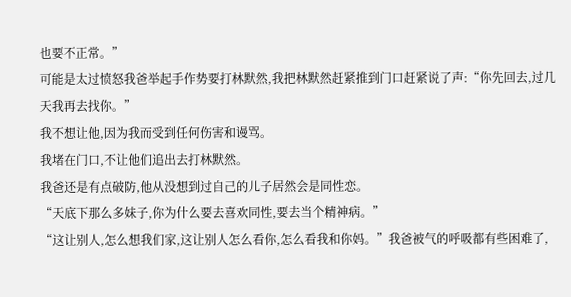也要不正常。”
可能是太过愤怒我爸举起手作势要打林默然,我把林默然赶紧推到门口赶紧说了声:“你先回去,过几天我再去找你。”
我不想让他,因为我而受到任何伤害和谩骂。
我堵在门口,不让他们追出去打林默然。
我爸还是有点破防,他从没想到过自己的儿子居然会是同性恋。
“天底下那么多妹子,你为什么要去喜欢同性,要去当个精神病。”
“这让别人,怎么想我们家,这让别人怎么看你,怎么看我和你妈。”我爸被气的呼吸都有些困难了,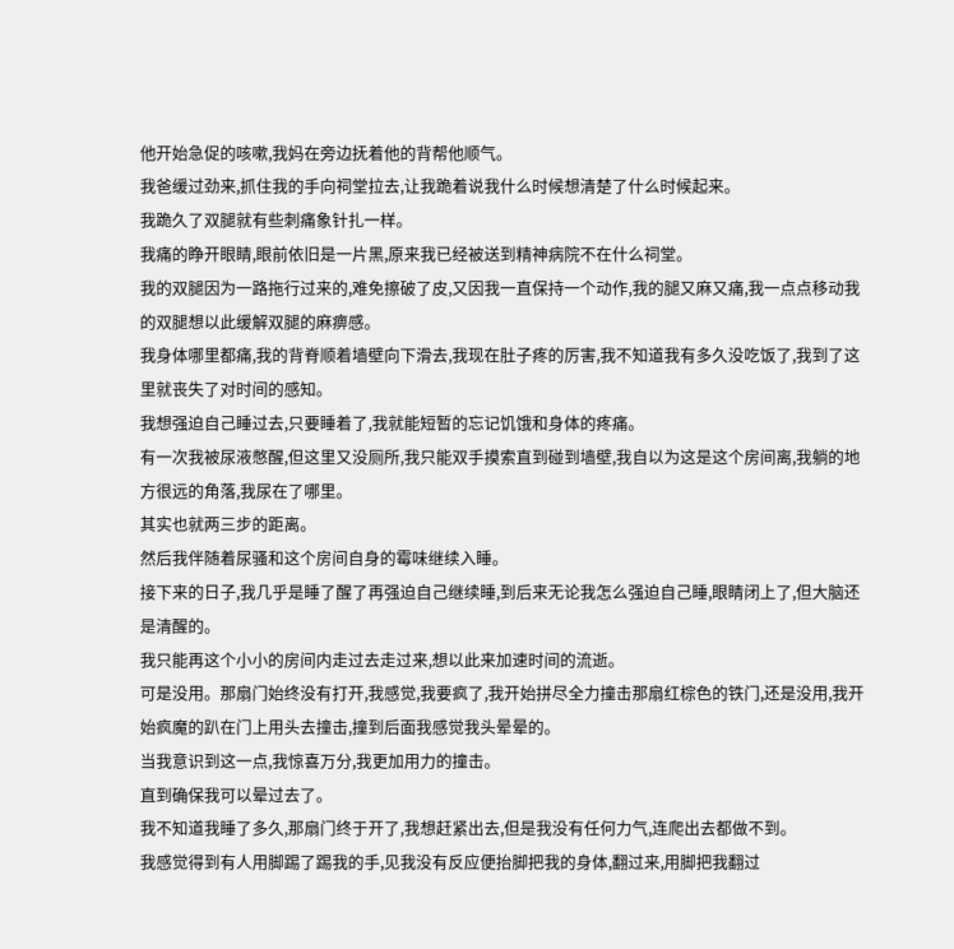他开始急促的咳嗽,我妈在旁边抚着他的背帮他顺气。
我爸缓过劲来,抓住我的手向祠堂拉去,让我跪着说我什么时候想清楚了什么时候起来。
我跪久了双腿就有些刺痛象针扎一样。
我痛的睁开眼睛,眼前依旧是一片黑,原来我已经被送到精神病院不在什么祠堂。
我的双腿因为一路拖行过来的,难免擦破了皮,又因我一直保持一个动作,我的腿又麻又痛,我一点点移动我的双腿想以此缓解双腿的麻痹感。
我身体哪里都痛,我的背脊顺着墙壁向下滑去,我现在肚子疼的厉害,我不知道我有多久没吃饭了,我到了这里就丧失了对时间的感知。
我想强迫自己睡过去,只要睡着了,我就能短暂的忘记饥饿和身体的疼痛。
有一次我被尿液憋醒,但这里又没厕所,我只能双手摸索直到碰到墙壁,我自以为这是这个房间离,我躺的地方很远的角落,我尿在了哪里。
其实也就两三步的距离。
然后我伴随着尿骚和这个房间自身的霉味继续入睡。
接下来的日子,我几乎是睡了醒了再强迫自己继续睡,到后来无论我怎么强迫自己睡,眼睛闭上了,但大脑还是清醒的。
我只能再这个小小的房间内走过去走过来,想以此来加速时间的流逝。
可是没用。那扇门始终没有打开,我感觉,我要疯了,我开始拼尽全力撞击那扇红棕色的铁门,还是没用,我开始疯魔的趴在门上用头去撞击,撞到后面我感觉我头晕晕的。
当我意识到这一点,我惊喜万分,我更加用力的撞击。
直到确保我可以晕过去了。
我不知道我睡了多久,那扇门终于开了,我想赶紧出去,但是我没有任何力气,连爬出去都做不到。
我感觉得到有人用脚踢了踢我的手,见我没有反应便抬脚把我的身体,翻过来,用脚把我翻过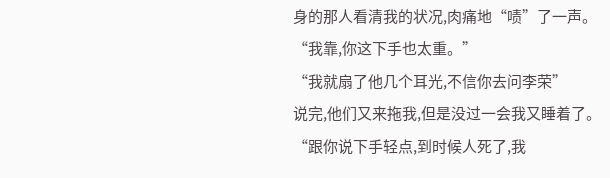身的那人看清我的状况,肉痛地“啧”了一声。
“我靠,你这下手也太重。”
“我就扇了他几个耳光,不信你去问李荣”
说完,他们又来拖我,但是没过一会我又睡着了。
“跟你说下手轻点,到时候人死了,我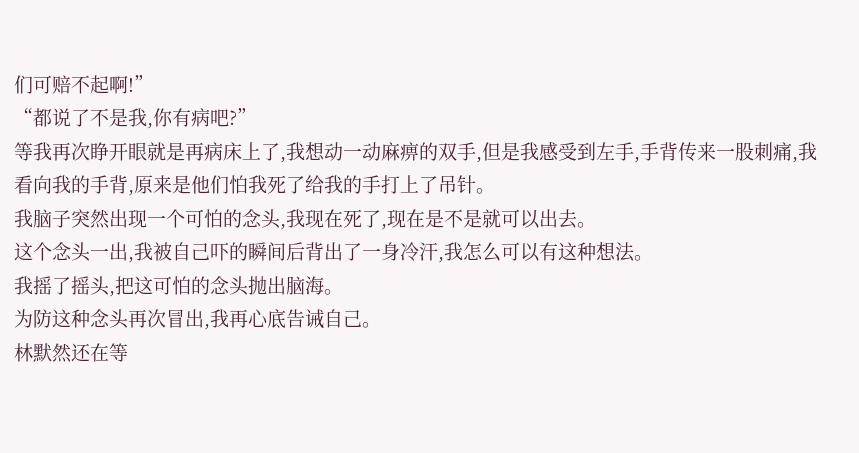们可赔不起啊!”
“都说了不是我,你有病吧?”
等我再次睁开眼就是再病床上了,我想动一动麻痹的双手,但是我感受到左手,手背传来一股刺痛,我看向我的手背,原来是他们怕我死了给我的手打上了吊针。
我脑子突然出现一个可怕的念头,我现在死了,现在是不是就可以出去。
这个念头一出,我被自己吓的瞬间后背出了一身冷汗,我怎么可以有这种想法。
我摇了摇头,把这可怕的念头抛出脑海。
为防这种念头再次冒出,我再心底告诫自己。
林默然还在等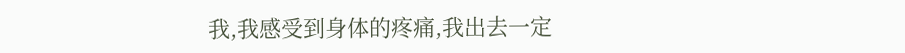我,我感受到身体的疼痛,我出去一定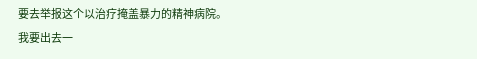要去举报这个以治疗掩盖暴力的精神病院。
我要出去一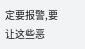定要报警,要让这些恶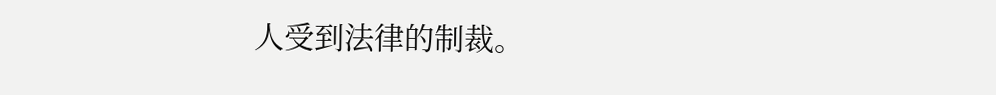人受到法律的制裁。